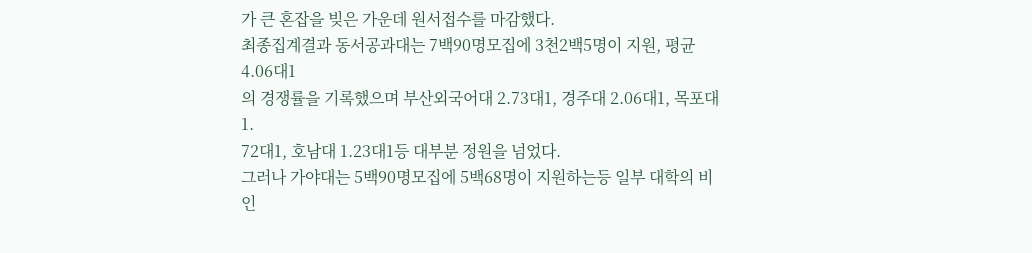가 큰 혼잡을 빚은 가운데 원서접수를 마감했다.
최종집계결과 동서공과대는 7백90명모집에 3천2백5명이 지원, 평균 4.06대1
의 경쟁률을 기록했으며 부산외국어대 2.73대1, 경주대 2.06대1, 목포대 1.
72대1, 호남대 1.23대1등 대부분 정원을 넘었다.
그러나 가야대는 5백90명모집에 5백68명이 지원하는등 일부 대학의 비인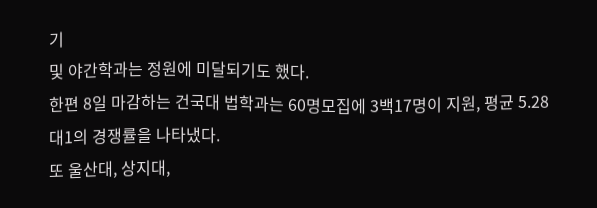기
및 야간학과는 정원에 미달되기도 했다.
한편 8일 마감하는 건국대 법학과는 60명모집에 3백17명이 지원, 평균 5.28
대1의 경쟁률을 나타냈다.
또 울산대, 상지대,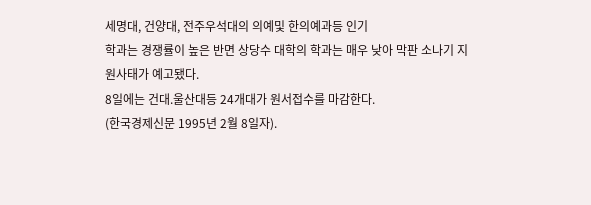세명대, 건양대, 전주우석대의 의예및 한의예과등 인기
학과는 경쟁률이 높은 반면 상당수 대학의 학과는 매우 낮아 막판 소나기 지
원사태가 예고됐다.
8일에는 건대.울산대등 24개대가 원서접수를 마감한다.
(한국경제신문 1995년 2월 8일자).